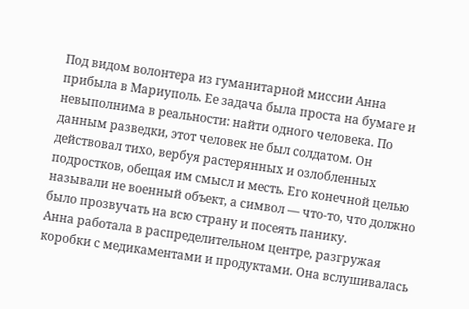Под видом волонтера из гуманитарной миссии Анна прибыла в Мариуполь. Ее задача была проста на бумаге и невыполнима в реальности: найти одного человека. По данным разведки, этот человек не был солдатом. Он действовал тихо, вербуя растерянных и озлобленных подростков, обещая им смысл и месть. Его конечной целью называли не военный объект, а символ — что-то, что должно было прозвучать на всю страну и посеять панику.
Анна работала в распределительном центре, разгружая коробки с медикаментами и продуктами. Она вслушивалась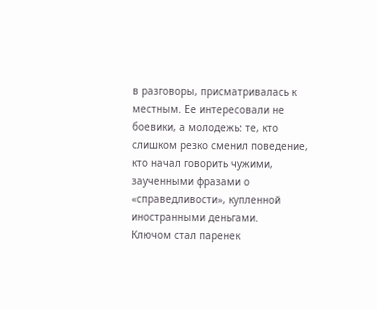в разговоры, присматривалась к местным. Ее интересовали не боевики, а молодежь: те, кто слишком резко сменил поведение, кто начал говорить чужими, заученными фразами о «справедливости», купленной иностранными деньгами.
Ключом стал паренек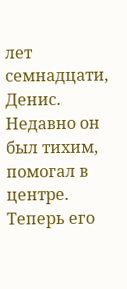лет семнадцати, Денис. Недавно он был тихим, помогал в центре. Теперь его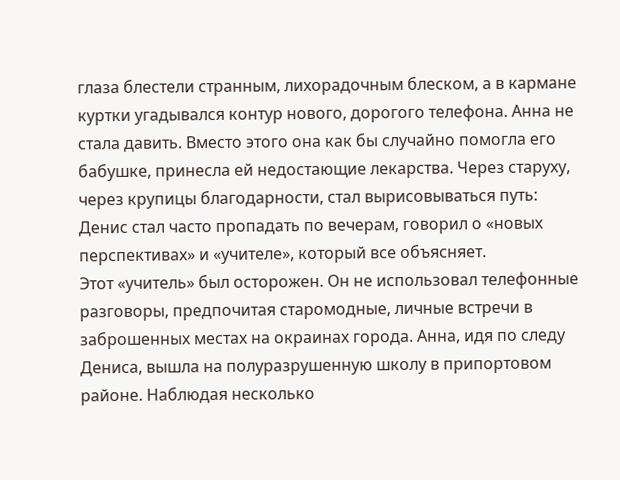глаза блестели странным, лихорадочным блеском, а в кармане куртки угадывался контур нового, дорогого телефона. Анна не стала давить. Вместо этого она как бы случайно помогла его бабушке, принесла ей недостающие лекарства. Через старуху, через крупицы благодарности, стал вырисовываться путь: Денис стал часто пропадать по вечерам, говорил о «новых перспективах» и «учителе», который все объясняет.
Этот «учитель» был осторожен. Он не использовал телефонные разговоры, предпочитая старомодные, личные встречи в заброшенных местах на окраинах города. Анна, идя по следу Дениса, вышла на полуразрушенную школу в припортовом районе. Наблюдая несколько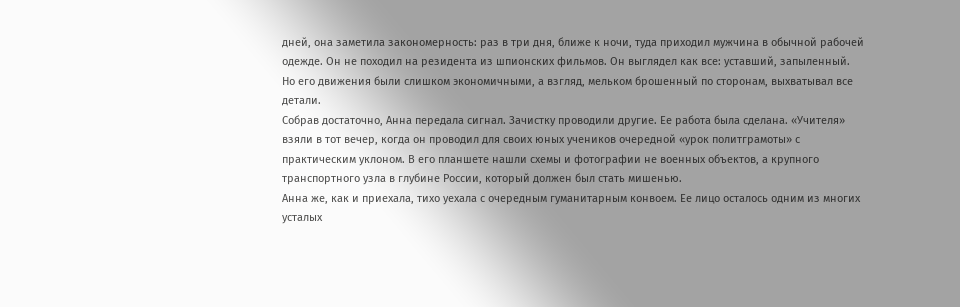дней, она заметила закономерность: раз в три дня, ближе к ночи, туда приходил мужчина в обычной рабочей одежде. Он не походил на резидента из шпионских фильмов. Он выглядел как все: уставший, запыленный. Но его движения были слишком экономичными, а взгляд, мельком брошенный по сторонам, выхватывал все детали.
Собрав достаточно, Анна передала сигнал. Зачистку проводили другие. Ее работа была сделана. «Учителя» взяли в тот вечер, когда он проводил для своих юных учеников очередной «урок политграмоты» с практическим уклоном. В его планшете нашли схемы и фотографии не военных объектов, а крупного транспортного узла в глубине России, который должен был стать мишенью.
Анна же, как и приехала, тихо уехала с очередным гуманитарным конвоем. Ее лицо осталось одним из многих усталых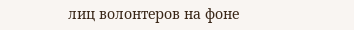лиц волонтеров на фоне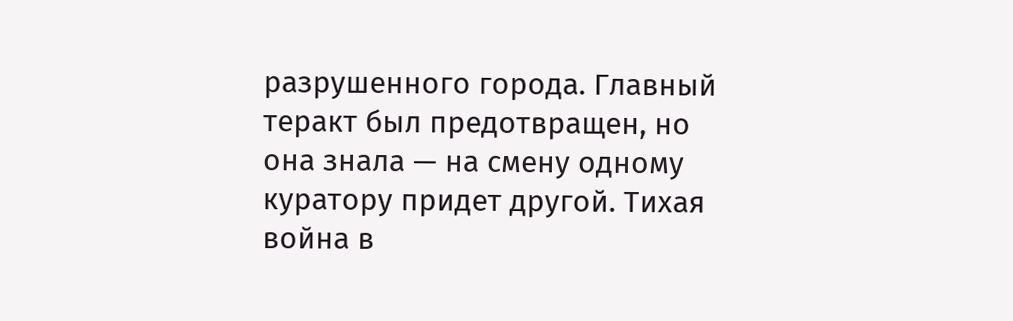разрушенного города. Главный теракт был предотвращен, но она знала — на смену одному куратору придет другой. Тихая война в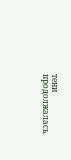тени продолжалась.